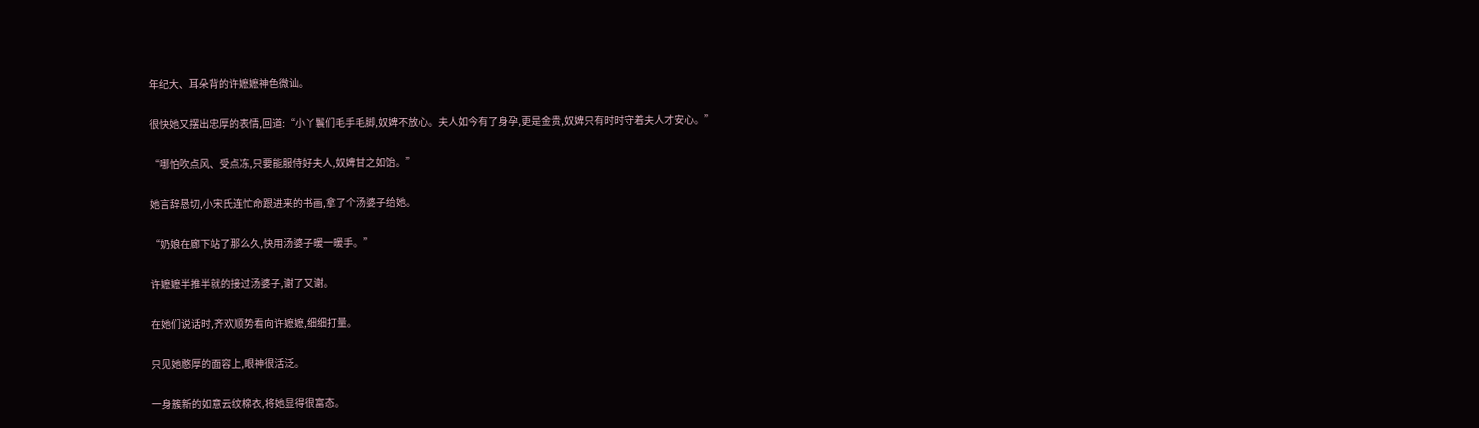年纪大、耳朵背的许嬷嬷神色微讪。

很快她又摆出忠厚的表情,回道:“小丫鬟们毛手毛脚,奴婢不放心。夫人如今有了身孕,更是金贵,奴婢只有时时守着夫人才安心。”

“哪怕吹点风、受点冻,只要能服侍好夫人,奴婢甘之如饴。”

她言辞恳切,小宋氏连忙命跟进来的书画,拿了个汤婆子给她。

“奶娘在廊下站了那么久,快用汤婆子暖一暖手。”

许嬷嬷半推半就的接过汤婆子,谢了又谢。

在她们说话时,齐欢顺势看向许嬷嬷,细细打量。

只见她憨厚的面容上,眼神很活泛。

一身簇新的如意云纹棉衣,将她显得很富态。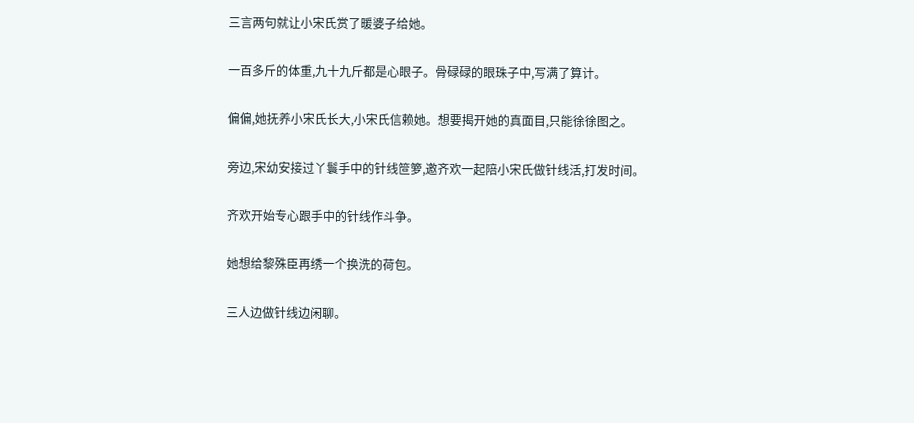三言两句就让小宋氏赏了暖婆子给她。

一百多斤的体重,九十九斤都是心眼子。骨碌碌的眼珠子中,写满了算计。

偏偏,她抚养小宋氏长大,小宋氏信赖她。想要揭开她的真面目,只能徐徐图之。

旁边,宋幼安接过丫鬟手中的针线笸箩,邀齐欢一起陪小宋氏做针线活,打发时间。

齐欢开始专心跟手中的针线作斗争。

她想给黎殊臣再绣一个换洗的荷包。

三人边做针线边闲聊。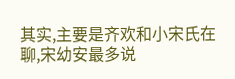其实,主要是齐欢和小宋氏在聊,宋幼安最多说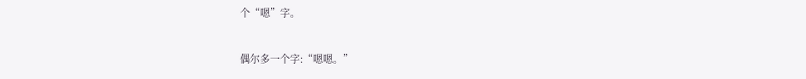个“嗯”字。

偶尔多一个字:“嗯嗯。”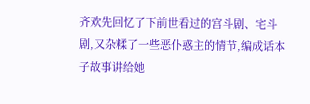齐欢先回忆了下前世看过的宫斗剧、宅斗剧,又杂糅了一些恶仆惑主的情节,编成话本子故事讲给她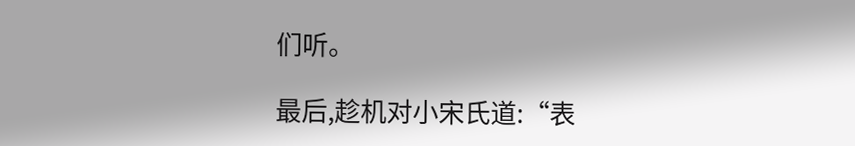们听。

最后,趁机对小宋氏道:“表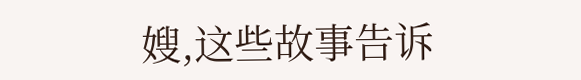嫂,这些故事告诉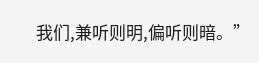我们,兼听则明,偏听则暗。”